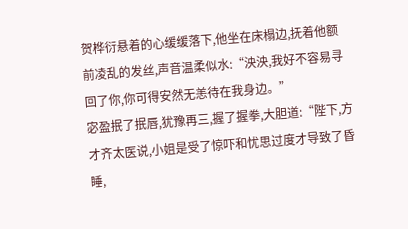贺桦衍悬着的心缓缓落下,他坐在床榻边,抚着他额前凌乱的发丝,声音温柔似水:“泱泱,我好不容易寻回了你,你可得安然无恙待在我身边。”
宓盈抿了抿唇,犹豫再三,握了握拳,大胆道:“陛下,方才齐太医说,小姐是受了惊吓和忧思过度才导致了昏睡,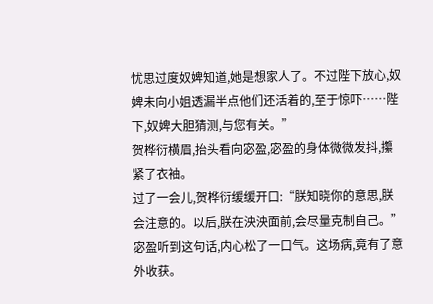忧思过度奴婢知道,她是想家人了。不过陛下放心,奴婢未向小姐透漏半点他们还活着的,至于惊吓……陛下,奴婢大胆猜测,与您有关。”
贺桦衍横眉,抬头看向宓盈,宓盈的身体微微发抖,攥紧了衣袖。
过了一会儿,贺桦衍缓缓开口:“朕知晓你的意思,朕会注意的。以后,朕在泱泱面前,会尽量克制自己。”
宓盈听到这句话,内心松了一口气。这场病,竟有了意外收获。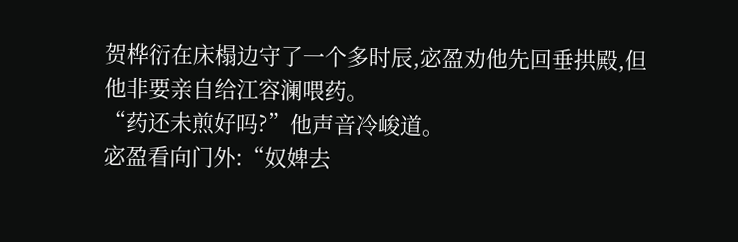贺桦衍在床榻边守了一个多时辰,宓盈劝他先回垂拱殿,但他非要亲自给江容澜喂药。
“药还未煎好吗?”他声音冷峻道。
宓盈看向门外:“奴婢去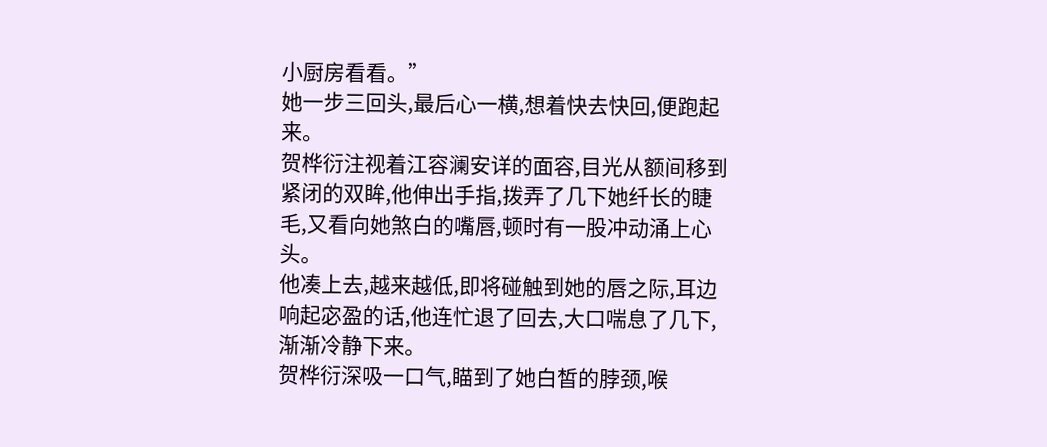小厨房看看。”
她一步三回头,最后心一横,想着快去快回,便跑起来。
贺桦衍注视着江容澜安详的面容,目光从额间移到紧闭的双眸,他伸出手指,拨弄了几下她纤长的睫毛,又看向她煞白的嘴唇,顿时有一股冲动涌上心头。
他凑上去,越来越低,即将碰触到她的唇之际,耳边响起宓盈的话,他连忙退了回去,大口喘息了几下,渐渐冷静下来。
贺桦衍深吸一口气,瞄到了她白皙的脖颈,喉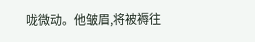咙微动。他皱眉,将被褥往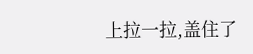上拉一拉,盖住了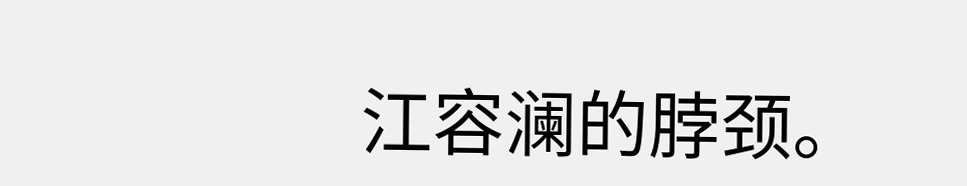江容澜的脖颈。